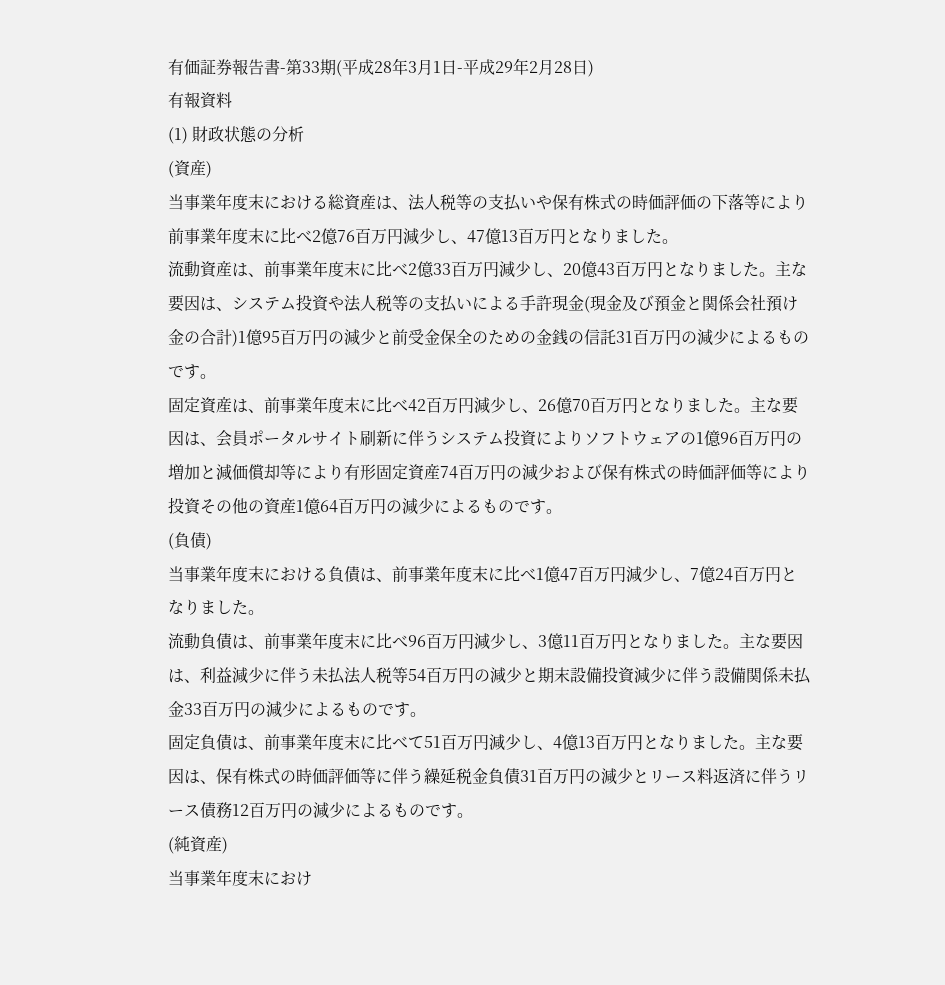有価証券報告書-第33期(平成28年3月1日-平成29年2月28日)
有報資料
(1) 財政状態の分析
(資産)
当事業年度末における総資産は、法人税等の支払いや保有株式の時価評価の下落等により前事業年度末に比べ2億76百万円減少し、47億13百万円となりました。
流動資産は、前事業年度末に比べ2億33百万円減少し、20億43百万円となりました。主な要因は、システム投資や法人税等の支払いによる手許現金(現金及び預金と関係会社預け金の合計)1億95百万円の減少と前受金保全のための金銭の信託31百万円の減少によるものです。
固定資産は、前事業年度末に比べ42百万円減少し、26億70百万円となりました。主な要因は、会員ポータルサイト刷新に伴うシステム投資によりソフトウェアの1億96百万円の増加と減価償却等により有形固定資産74百万円の減少および保有株式の時価評価等により投資その他の資産1億64百万円の減少によるものです。
(負債)
当事業年度末における負債は、前事業年度末に比べ1億47百万円減少し、7億24百万円となりました。
流動負債は、前事業年度末に比べ96百万円減少し、3億11百万円となりました。主な要因は、利益減少に伴う未払法人税等54百万円の減少と期末設備投資減少に伴う設備関係未払金33百万円の減少によるものです。
固定負債は、前事業年度末に比べて51百万円減少し、4億13百万円となりました。主な要因は、保有株式の時価評価等に伴う繰延税金負債31百万円の減少とリース料返済に伴うリース債務12百万円の減少によるものです。
(純資産)
当事業年度末におけ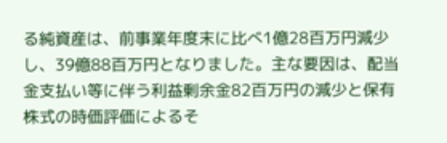る純資産は、前事業年度末に比べ1億28百万円減少し、39億88百万円となりました。主な要因は、配当金支払い等に伴う利益剰余金82百万円の減少と保有株式の時価評価によるそ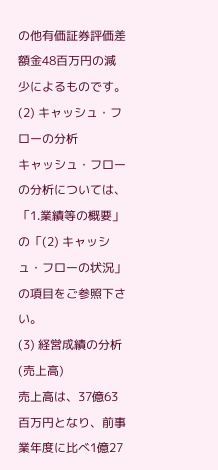の他有価証券評価差額金48百万円の減少によるものです。
(2) キャッシュ・フローの分析
キャッシュ・フローの分析については、「1.業績等の概要」の「(2) キャッシュ・フローの状況」の項目をご参照下さい。
(3) 経営成績の分析
(売上高)
売上高は、37億63百万円となり、前事業年度に比べ1億27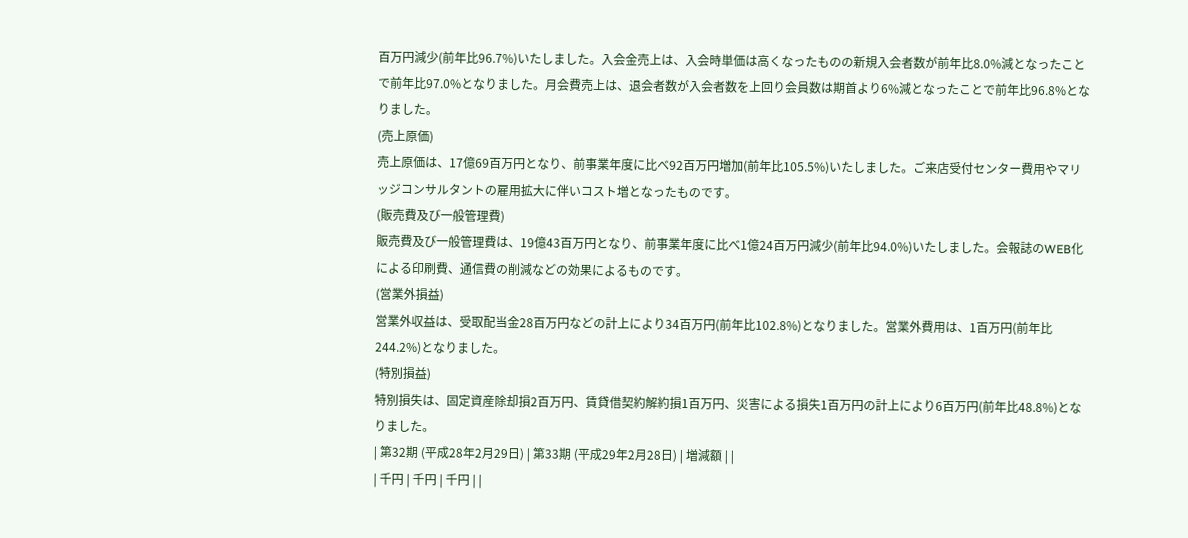百万円減少(前年比96.7%)いたしました。入会金売上は、入会時単価は高くなったものの新規入会者数が前年比8.0%減となったことで前年比97.0%となりました。月会費売上は、退会者数が入会者数を上回り会員数は期首より6%減となったことで前年比96.8%となりました。
(売上原価)
売上原価は、17億69百万円となり、前事業年度に比べ92百万円増加(前年比105.5%)いたしました。ご来店受付センター費用やマリッジコンサルタントの雇用拡大に伴いコスト増となったものです。
(販売費及び一般管理費)
販売費及び一般管理費は、19億43百万円となり、前事業年度に比べ1億24百万円減少(前年比94.0%)いたしました。会報誌のWEB化による印刷費、通信費の削減などの効果によるものです。
(営業外損益)
営業外収益は、受取配当金28百万円などの計上により34百万円(前年比102.8%)となりました。営業外費用は、1百万円(前年比244.2%)となりました。
(特別損益)
特別損失は、固定資産除却損2百万円、賃貸借契約解約損1百万円、災害による損失1百万円の計上により6百万円(前年比48.8%)となりました。
| 第32期 (平成28年2月29日) | 第33期 (平成29年2月28日) | 増減額 | |
| 千円 | 千円 | 千円 | |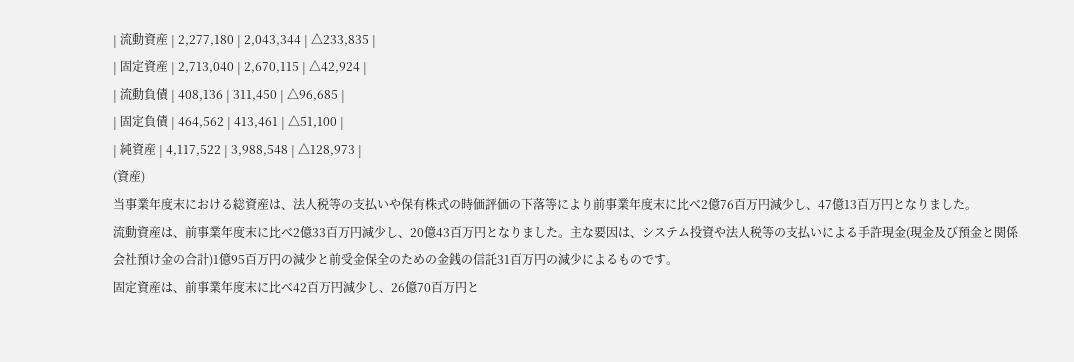| 流動資産 | 2,277,180 | 2,043,344 | △233,835 |
| 固定資産 | 2,713,040 | 2,670,115 | △42,924 |
| 流動負債 | 408,136 | 311,450 | △96,685 |
| 固定負債 | 464,562 | 413,461 | △51,100 |
| 純資産 | 4,117,522 | 3,988,548 | △128,973 |
(資産)
当事業年度末における総資産は、法人税等の支払いや保有株式の時価評価の下落等により前事業年度末に比べ2億76百万円減少し、47億13百万円となりました。
流動資産は、前事業年度末に比べ2億33百万円減少し、20億43百万円となりました。主な要因は、システム投資や法人税等の支払いによる手許現金(現金及び預金と関係会社預け金の合計)1億95百万円の減少と前受金保全のための金銭の信託31百万円の減少によるものです。
固定資産は、前事業年度末に比べ42百万円減少し、26億70百万円と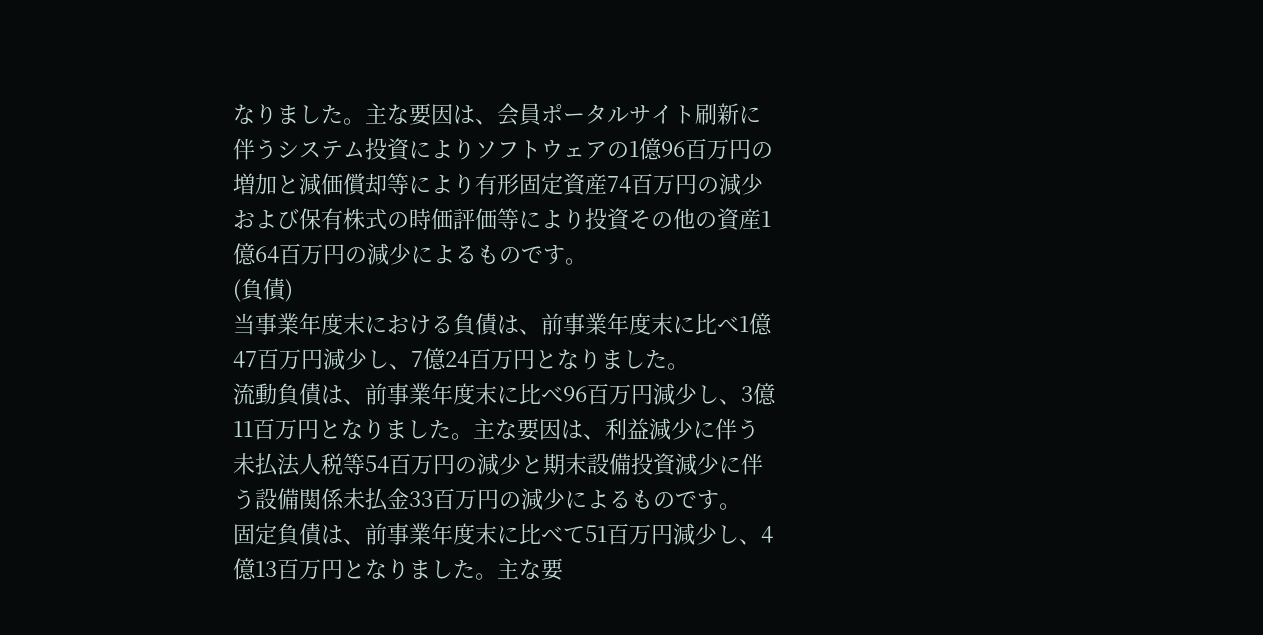なりました。主な要因は、会員ポータルサイト刷新に伴うシステム投資によりソフトウェアの1億96百万円の増加と減価償却等により有形固定資産74百万円の減少および保有株式の時価評価等により投資その他の資産1億64百万円の減少によるものです。
(負債)
当事業年度末における負債は、前事業年度末に比べ1億47百万円減少し、7億24百万円となりました。
流動負債は、前事業年度末に比べ96百万円減少し、3億11百万円となりました。主な要因は、利益減少に伴う未払法人税等54百万円の減少と期末設備投資減少に伴う設備関係未払金33百万円の減少によるものです。
固定負債は、前事業年度末に比べて51百万円減少し、4億13百万円となりました。主な要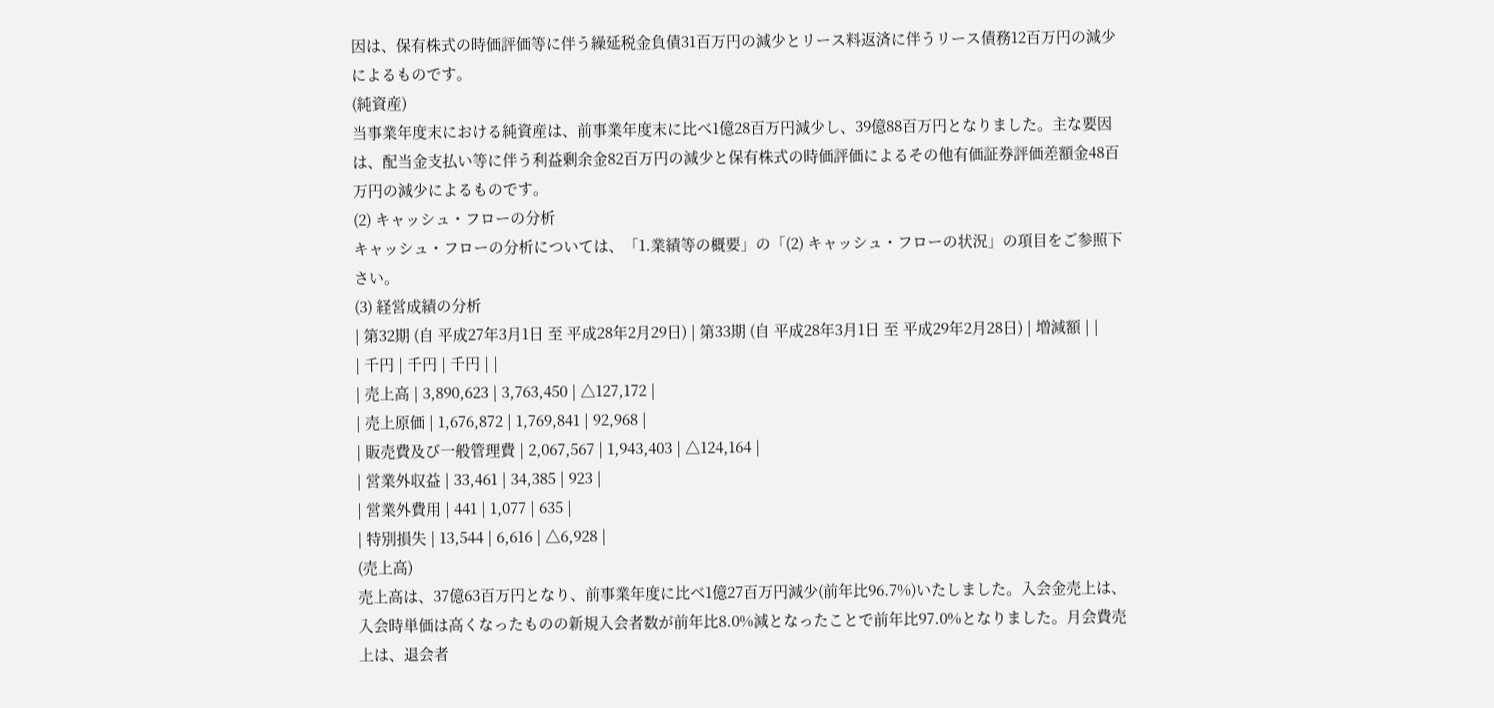因は、保有株式の時価評価等に伴う繰延税金負債31百万円の減少とリース料返済に伴うリース債務12百万円の減少によるものです。
(純資産)
当事業年度末における純資産は、前事業年度末に比べ1億28百万円減少し、39億88百万円となりました。主な要因は、配当金支払い等に伴う利益剰余金82百万円の減少と保有株式の時価評価によるその他有価証券評価差額金48百万円の減少によるものです。
(2) キャッシュ・フローの分析
キャッシュ・フローの分析については、「1.業績等の概要」の「(2) キャッシュ・フローの状況」の項目をご参照下さい。
(3) 経営成績の分析
| 第32期 (自 平成27年3月1日 至 平成28年2月29日) | 第33期 (自 平成28年3月1日 至 平成29年2月28日) | 増減額 | |
| 千円 | 千円 | 千円 | |
| 売上高 | 3,890,623 | 3,763,450 | △127,172 |
| 売上原価 | 1,676,872 | 1,769,841 | 92,968 |
| 販売費及び一般管理費 | 2,067,567 | 1,943,403 | △124,164 |
| 営業外収益 | 33,461 | 34,385 | 923 |
| 営業外費用 | 441 | 1,077 | 635 |
| 特別損失 | 13,544 | 6,616 | △6,928 |
(売上高)
売上高は、37億63百万円となり、前事業年度に比べ1億27百万円減少(前年比96.7%)いたしました。入会金売上は、入会時単価は高くなったものの新規入会者数が前年比8.0%減となったことで前年比97.0%となりました。月会費売上は、退会者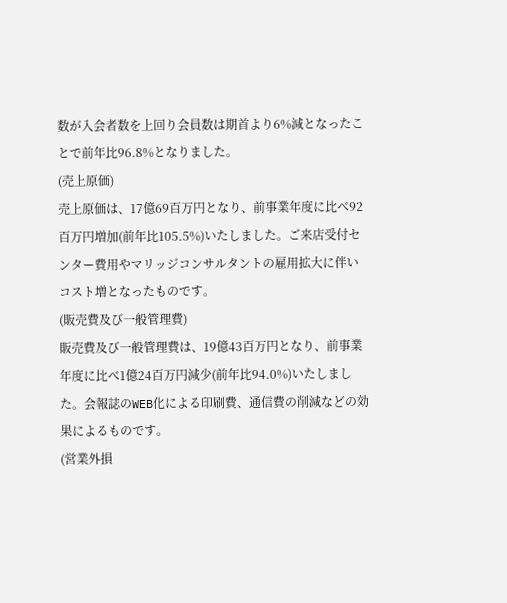数が入会者数を上回り会員数は期首より6%減となったことで前年比96.8%となりました。
(売上原価)
売上原価は、17億69百万円となり、前事業年度に比べ92百万円増加(前年比105.5%)いたしました。ご来店受付センター費用やマリッジコンサルタントの雇用拡大に伴いコスト増となったものです。
(販売費及び一般管理費)
販売費及び一般管理費は、19億43百万円となり、前事業年度に比べ1億24百万円減少(前年比94.0%)いたしました。会報誌のWEB化による印刷費、通信費の削減などの効果によるものです。
(営業外損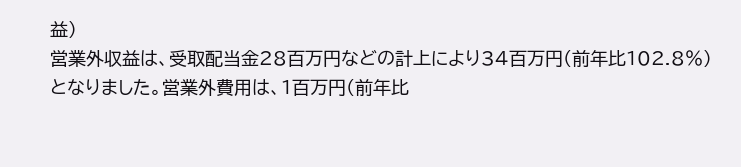益)
営業外収益は、受取配当金28百万円などの計上により34百万円(前年比102.8%)となりました。営業外費用は、1百万円(前年比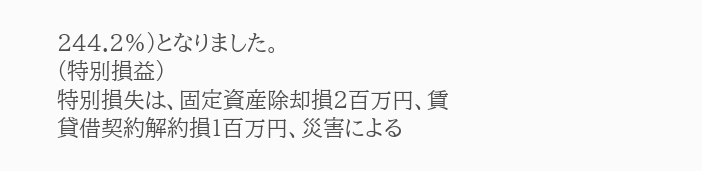244.2%)となりました。
(特別損益)
特別損失は、固定資産除却損2百万円、賃貸借契約解約損1百万円、災害による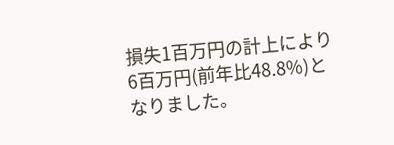損失1百万円の計上により6百万円(前年比48.8%)となりました。